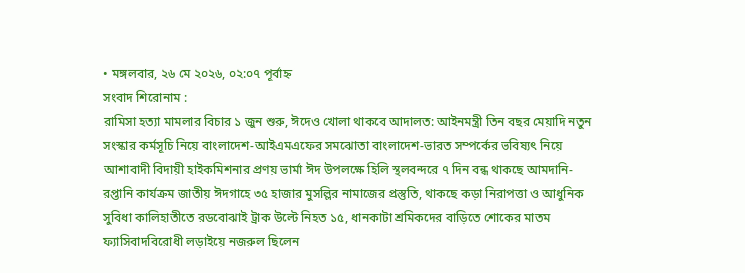• মঙ্গলবার, ২৬ মে ২০২৬, ০২:০৭ পূর্বাহ্ন
সংবাদ শিরোনাম :
রামিসা হত্যা মামলার বিচার ১ জুন শুরু, ঈদেও খোলা থাকবে আদালত: আইনমন্ত্রী তিন বছর মেয়াদি নতুন সংস্কার কর্মসূচি নিয়ে বাংলাদেশ-আইএমএফের সমঝোতা বাংলাদেশ-ভারত সম্পর্কের ভবিষ্যৎ নিয়ে আশাবাদী বিদায়ী হাইকমিশনার প্রণয় ভার্মা ঈদ উপলক্ষে হিলি স্থলবন্দরে ৭ দিন বন্ধ থাকছে আমদানি-রপ্তানি কার্যক্রম জাতীয় ঈদগাহে ৩৫ হাজার মুসল্লির নামাজের প্রস্তুতি, থাকছে কড়া নিরাপত্তা ও আধুনিক সুবিধা কালিহাতীতে রডবোঝাই ট্রাক উল্টে নিহত ১৫, ধানকাটা শ্রমিকদের বাড়িতে শোকের মাতম ফ্যাসিবাদবিরোধী লড়াইয়ে নজরুল ছিলেন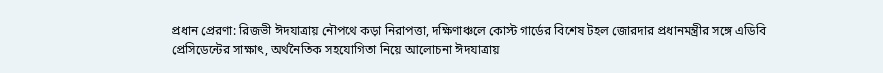প্রধান প্রেরণা: রিজভী ঈদযাত্রায় নৌপথে কড়া নিরাপত্তা, দক্ষিণাঞ্চলে কোস্ট গার্ডের বিশেষ টহল জোরদার প্রধানমন্ত্রীর সঙ্গে এডিবি প্রেসিডেন্টের সাক্ষাৎ, অর্থনৈতিক সহযোগিতা নিয়ে আলোচনা ঈদযাত্রায়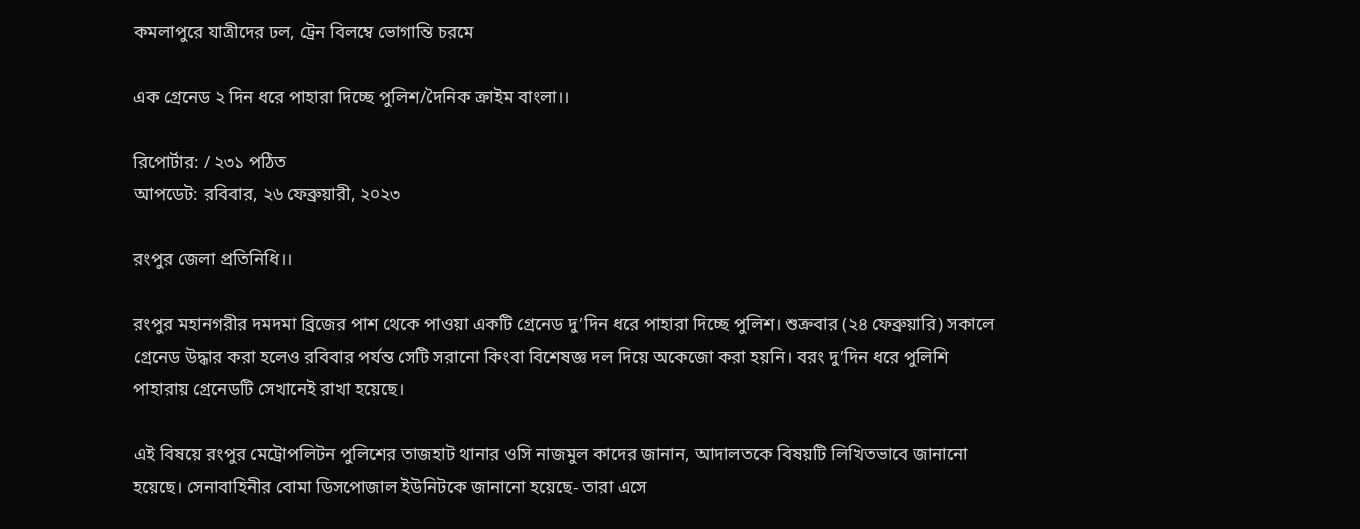কমলাপুরে যাত্রীদের ঢল, ট্রেন বিলম্বে ভোগান্তি চরমে

এক গ্রেনেড ২ দিন ধরে পাহারা দিচ্ছে পুলিশ/দৈনিক ক্রাইম বাংলা।।

রিপোর্টার: / ২৩১ পঠিত
আপডেট: রবিবার, ২৬ ফেব্রুয়ারী, ২০২৩

রংপুর জেলা প্রতিনিধি।।

রংপুর মহানগরীর দমদমা ব্রিজের পাশ থেকে পাওয়া একটি গ্রেনেড দু’দিন ধরে পাহারা দিচ্ছে পুলিশ। শুক্রবার (২৪ ফেব্রুয়ারি) সকালে গ্রেনেড উদ্ধার করা হলেও রবিবার পর্যন্ত সেটি সরানো কিংবা বিশেষজ্ঞ দল দিয়ে অকেজো করা হয়নি। বরং দু’দিন ধরে পুলিশি পাহারায় গ্রেনেডটি সেখানেই রাখা হয়েছে।

এই বিষয়ে রংপুর মেট্রোপলিটন পুলিশের তাজহাট থানার ওসি নাজমুল কাদের জানান, আদালতকে বিষয়টি লিখিতভাবে জানানো হয়েছে। সেনাবাহিনীর বোমা ডিসপোজাল ইউনিটকে জানানো হয়েছে- তারা এসে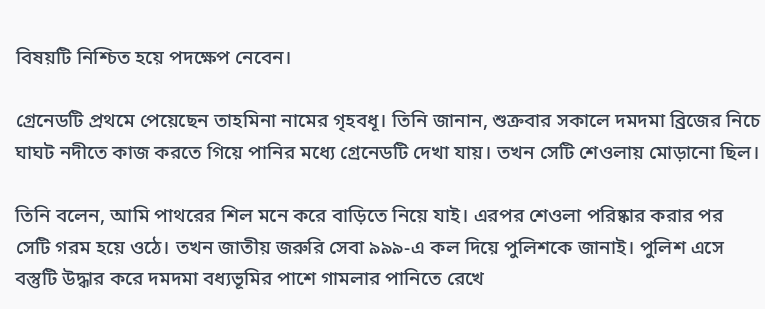বিষয়টি নিশ্চিত হয়ে পদক্ষেপ নেবেন।

গ্রেনেডটি প্রথমে পেয়েছেন তাহমিনা নামের গৃহবধূ। তিনি জানান, শুক্রবার সকালে দমদমা ব্রিজের নিচে ঘাঘট নদীতে কাজ করতে গিয়ে পানির মধ্যে গ্রেনেডটি দেখা যায়। তখন সেটি শেওলায় মোড়ানো ছিল।

তিনি বলেন, আমি পাথরের শিল মনে করে বাড়িতে নিয়ে যাই। এরপর শেওলা পরিষ্কার করার পর সেটি গরম হয়ে ওঠে। তখন জাতীয় জরুরি সেবা ৯৯৯-এ কল দিয়ে পুলিশকে জানাই। পুলিশ এসে বস্তুটি উদ্ধার করে দমদমা বধ্যভূমির পাশে গামলার পানিতে রেখে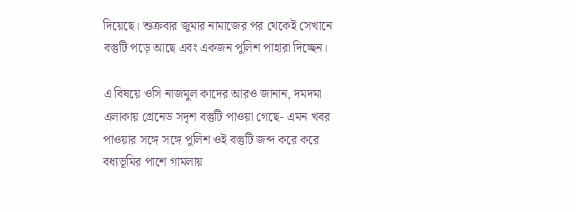দিয়েছে। শুক্রবার জুমার নামাজের পর থেকেই সেখানে বস্তুটি পড়ে আছে এবং একজন পুলিশ পাহারা দিচ্ছেন।

এ বিষয়ে ওসি নাজমুল কাদের আরও জানান, দমদমা এলাকায় গ্রেনেড সদৃশ বস্তুটি পাওয়া গেছে- এমন খবর পাওয়ার সঙ্গে সঙ্গে পুলিশ ওই বস্তুটি জব্দ করে করে বধ্যভূমির পাশে গামলায়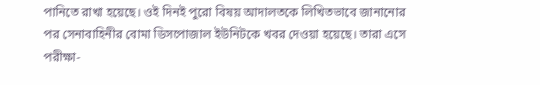পানিতে রাখা হয়েছে। ওই দিনই পুরো বিষয় আদালতকে লিখিতভাবে জানানোর পর সেনাবাহিনীর বোমা ডিসপোজাল ইউনিটকে খবর দেওয়া হয়েছে। তারা এসে পরীক্ষা-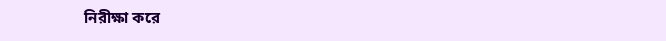নিরীক্ষা করে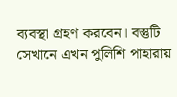ব্যবস্থা গ্রহণ করবেন। বস্তুটি সেখানে এখন পুলিশি পাহারায়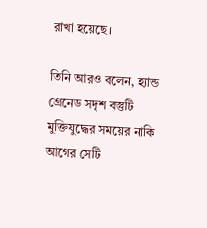রাখা হয়েছে।

তিনি আরও বলেন, হ্যান্ড গ্রেনেড সদৃশ বস্তুটি মুক্তিযুদ্ধের সময়ের নাকি আগের সেটি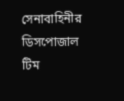সেনাবাহিনীর ডিসপোজাল টিম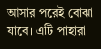আসার পরেই বোঝা যাবে। এটি পাহারা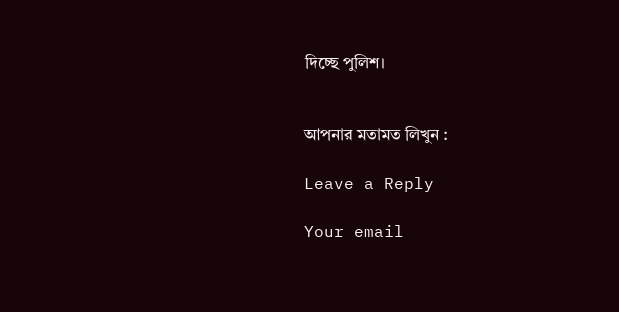দিচ্ছে পুলিশ।


আপনার মতামত লিখুন :

Leave a Reply

Your email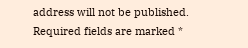address will not be published. Required fields are marked *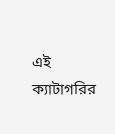এই ক্যাটাগরির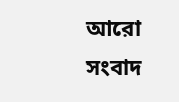আরো সংবাদ